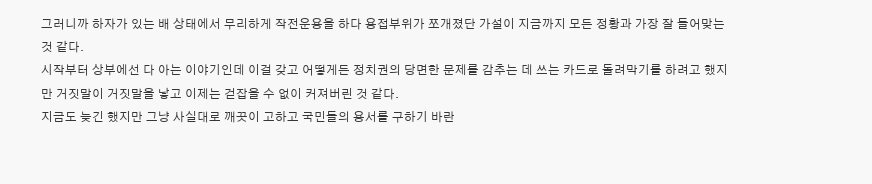그러니까 하자가 있는 배 상태에서 무리하게 작전운용을 하다 용접부위가 쪼개졌단 가설이 지금까지 모든 정황과 가장 잘 들어맞는 것 같다.
시작부터 상부에선 다 아는 이야기인데 이걸 갖고 어떻게든 정치권의 당면한 문제를 감추는 데 쓰는 카드로 돌려막기를 하려고 했지만 거짓말이 거짓말을 낳고 이제는 걷잡을 수 없이 커져버린 것 같다.
지금도 늦긴 했지만 그냥 사실대로 깨끗이 고하고 국민들의 용서를 구하기 바란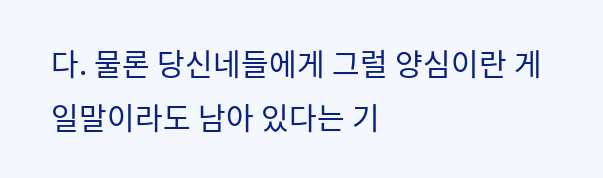다. 물론 당신네들에게 그럴 양심이란 게 일말이라도 남아 있다는 기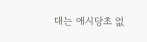대는 애시당초 없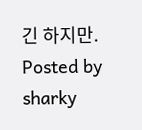긴 하지만.
Posted by sharky